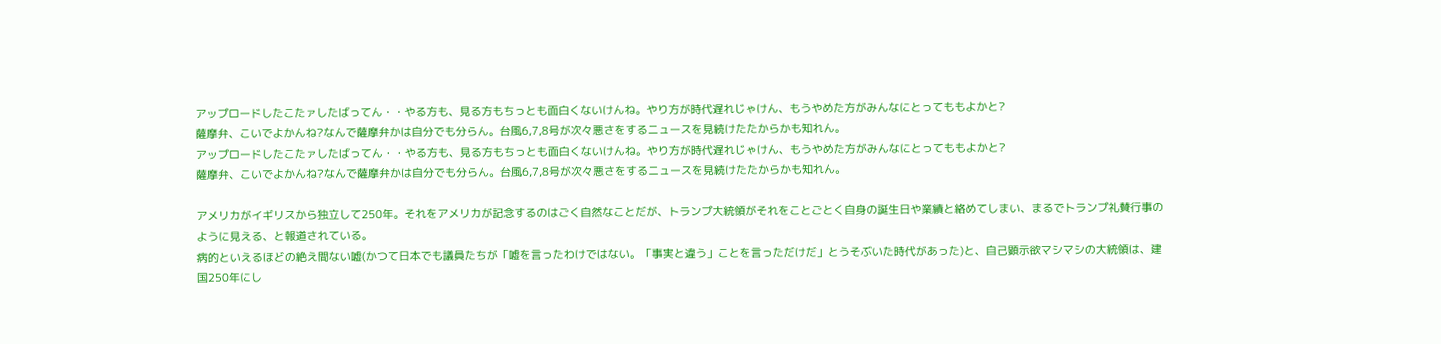アップロードしたこたァしたばってん・・やる方も、見る方もちっとも面白くないけんね。やり方が時代遅れじゃけん、もうやめた方がみんなにとってももよかと?
薩摩弁、こいでよかんね?なんで薩摩弁かは自分でも分らん。台風6,7,8号が次々悪さをするニュースを見続けたたからかも知れん。
アップロードしたこたァしたばってん・・やる方も、見る方もちっとも面白くないけんね。やり方が時代遅れじゃけん、もうやめた方がみんなにとってももよかと?
薩摩弁、こいでよかんね?なんで薩摩弁かは自分でも分らん。台風6,7,8号が次々悪さをするニュースを見続けたたからかも知れん。

アメリカがイギリスから独立して250年。それをアメリカが記念するのはごく自然なことだが、トランプ大統領がそれをことごとく自身の誕生日や業績と絡めてしまい、まるでトランプ礼賛行事のように見える、と報道されている。
病的といえるほどの絶え間ない嘘(かつて日本でも議員たちが「嘘を言ったわけではない。「事実と違う」ことを言っただけだ」とうそぶいた時代があった)と、自己顕示欲マシマシの大統領は、建国250年にし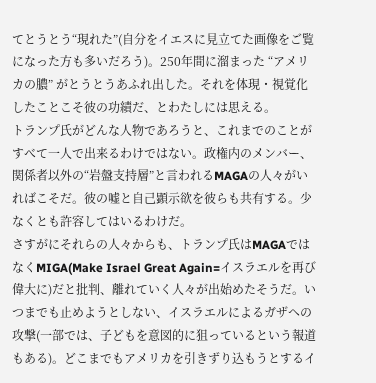てとうとう“現れた”(自分をイエスに見立てた画像をご覧になった方も多いだろう)。250年間に溜まった “アメリカの膿” がとうとうあふれ出した。それを体現・視覚化したことこそ彼の功績だ、とわたしには思える。
トランプ氏がどんな人物であろうと、これまでのことがすべて一人で出来るわけではない。政権内のメンバー、関係者以外の“岩盤支持層”と言われるMAGAの人々がいればこそだ。彼の嘘と自己顕示欲を彼らも共有する。少なくとも許容してはいるわけだ。
さすがにそれらの人々からも、トランプ氏はMAGAではなくMIGA(Make Israel Great Again=イスラエルを再び偉大に)だと批判、離れていく人々が出始めたそうだ。いつまでも止めようとしない、イスラエルによるガザへの攻撃(一部では、子どもを意図的に狙っているという報道もある)。どこまでもアメリカを引きずり込もうとするイ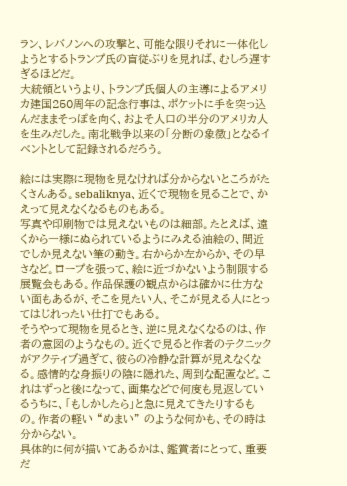ラン、レバノンへの攻撃と、可能な限りそれに一体化しようとするトランプ氏の盲従ぶりを見れば、むしろ遅すぎるほどだ。
大統領というより、トランプ氏個人の主導によるアメリカ建国250周年の記念行事は、ポケットに手を突っ込んだままそっぽを向く、およそ人口の半分のアメリカ人を生みだした。南北戦争以来の「分断の象徴」となるイベントとして記録されるだろう。

絵には実際に現物を見なければ分からないところがたくさんある。sebaliknya、近くで現物を見ることで、かえって見えなくなるものもある。
写真や印刷物では見えないものは細部。たとえば、遠くから一様にぬられているようにみえる油絵の、間近でしか見えない筆の動き。右からか左からか、その早さなど。ロープを張って、絵に近づかないよう制限する展覧会もある。作品保護の観点からは確かに仕方ない面もあるが、そこを見たい人、そこが見える人にとってはじれったい仕打でもある。
そうやって現物を見るとき、逆に見えなくなるのは、作者の意図のようなもの。近くで見ると作者のテクニックがアクティブ過ぎて、彼らの冷静な計算が見えなくなる。感情的な身振りの陰に隠れた、周到な配置など。これはずっと後になって、画集などで何度も見返しているうちに、「もしかしたら」と急に見えてきたりするもの。作者の軽い “めまい” のような何かも、その時は分からない。
具体的に何が描いてあるかは、鑑賞者にとって、重要だ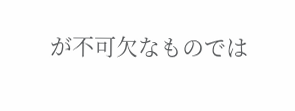が不可欠なものでは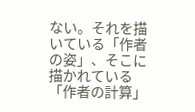ない。それを描いている「作者の姿」、そこに描かれている「作者の計算」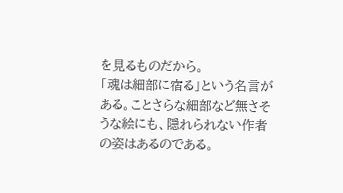を見るものだから。
「魂は細部に宿る」という名言がある。ことさらな細部など無さそうな絵にも、隠れられない作者の姿はあるのである。